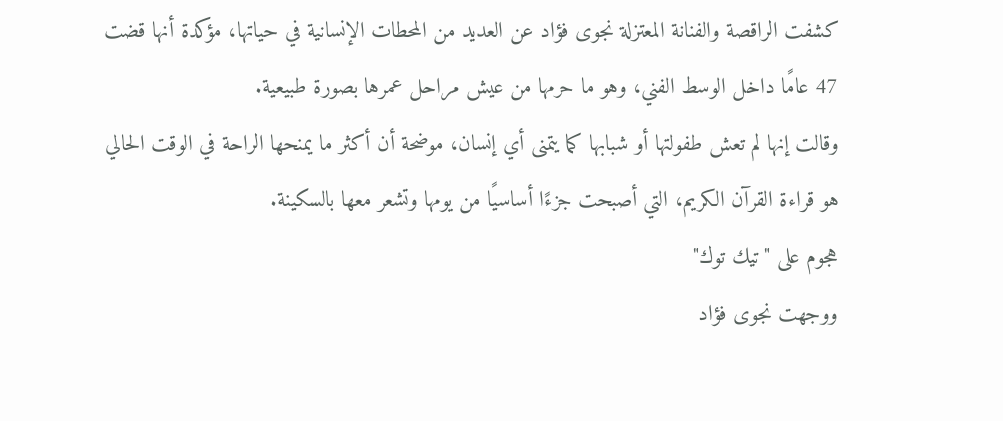كشفت الراقصة والفنانة المعتزلة نجوى فؤاد عن العديد من المحطات الإنسانية في حياتها، مؤكدة أنها قضت 47 عامًا داخل الوسط الفني، وهو ما حرمها من عيش مراحل عمرها بصورة طبيعية.
وقالت إنها لم تعش طفولتها أو شبابها كما يتمنى أي إنسان، موضحة أن أكثر ما يمنحها الراحة في الوقت الحالي هو قراءة القرآن الكريم، التي أصبحت جزءًا أساسيًا من يومها وتشعر معها بالسكينة.
هجوم على "تيك توك"
ووجهت نجوى فؤاد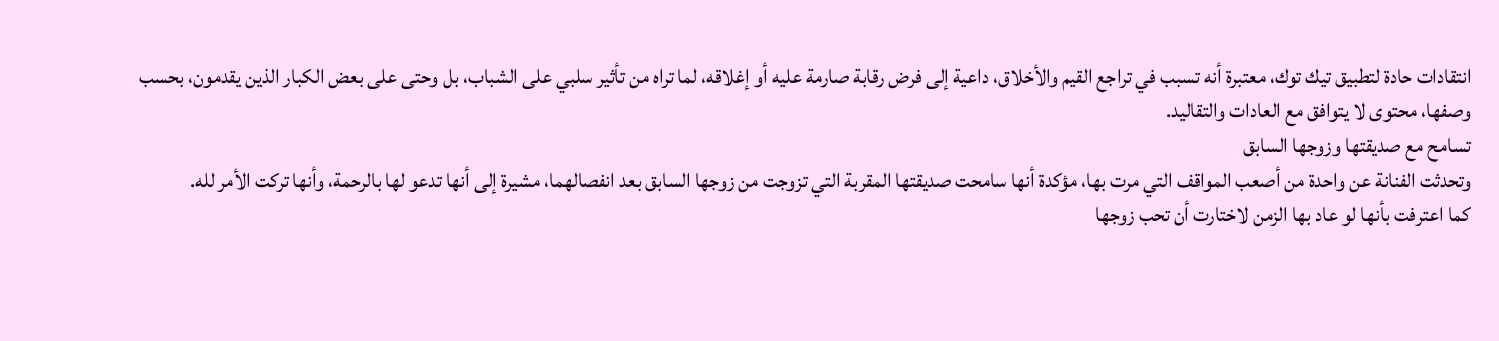انتقادات حادة لتطبيق تيك توك، معتبرة أنه تسبب في تراجع القيم والأخلاق، داعية إلى فرض رقابة صارمة عليه أو إغلاقه، لما تراه من تأثير سلبي على الشباب، بل وحتى على بعض الكبار الذين يقدمون، بحسب وصفها، محتوى لا يتوافق مع العادات والتقاليد.
تسامح مع صديقتها وزوجها السابق
وتحدثت الفنانة عن واحدة من أصعب المواقف التي مرت بها، مؤكدة أنها سامحت صديقتها المقربة التي تزوجت من زوجها السابق بعد انفصالهما، مشيرة إلى أنها تدعو لها بالرحمة، وأنها تركت الأمر لله.
كما اعترفت بأنها لو عاد بها الزمن لاختارت أن تحب زوجها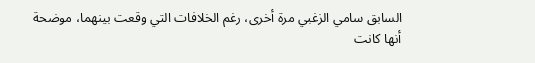السابق سامي الزغبي مرة أخرى، رغم الخلافات التي وقعت بينهما، موضحة أنها كانت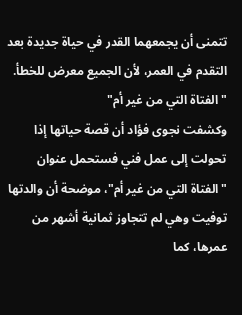تتمنى أن يجمعهما القدر في حياة جديدة بعد التقدم في العمر، لأن الجميع معرض للخطأ.
"الفتاة التي من غير أم"
وكشفت نجوى فؤاد أن قصة حياتها إذا تحولت إلى عمل فني فستحمل عنوان "الفتاة التي من غير أم"، موضحة أن والدتها توفيت وهي لم تتجاوز ثمانية أشهر من عمرها، كما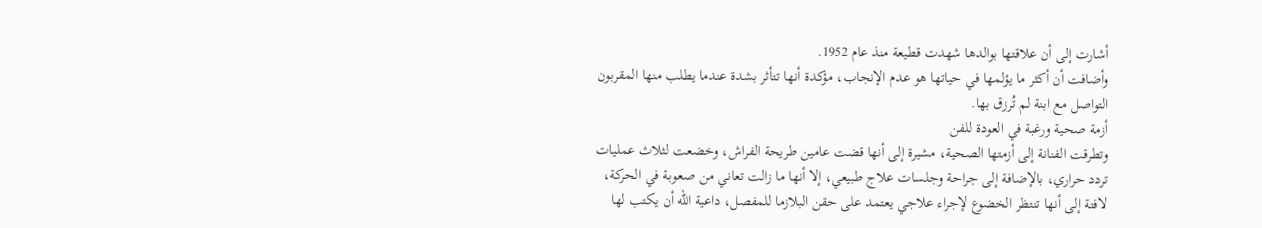أشارت إلى أن علاقتها بوالدها شهدت قطيعة منذ عام 1952.
وأضافت أن أكثر ما يؤلمها في حياتها هو عدم الإنجاب، مؤكدة أنها تتأثر بشدة عندما يطلب منها المقربون التواصل مع ابنة لم تُرزق بها.
أزمة صحية ورغبة في العودة للفن
وتطرقت الفنانة إلى أزمتها الصحية، مشيرة إلى أنها قضت عامين طريحة الفراش، وخضعت لثلاث عمليات تردد حراري، بالإضافة إلى جراحة وجلسات علاج طبيعي، إلا أنها ما زالت تعاني من صعوبة في الحركة، لافتة إلى أنها تنتظر الخضوع لإجراء علاجي يعتمد على حقن البلازما للمفصل، داعية الله أن يكتب لها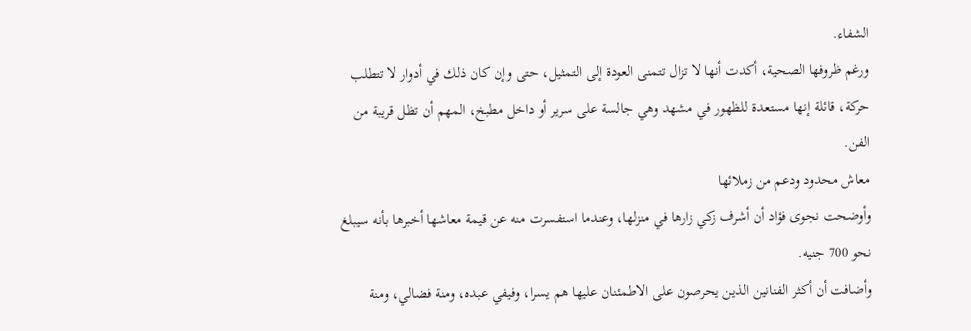الشفاء.
ورغم ظروفها الصحية، أكدت أنها لا تزال تتمنى العودة إلى التمثيل، حتى وإن كان ذلك في أدوار لا تتطلب حركة، قائلة إنها مستعدة للظهور في مشهد وهي جالسة على سرير أو داخل مطبخ، المهم أن تظل قريبة من الفن.
معاش محدود ودعم من زملائها
وأوضحت نجوى فؤاد أن أشرف زكي زارها في منزلها، وعندما استفسرت منه عن قيمة معاشها أخبرها بأنه سيبلغ نحو 700 جنيه.
وأضافت أن أكثر الفنانين الذين يحرصون على الاطمئنان عليها هم يسرا، وفيفي عبده، ومنة فضالي، ومنة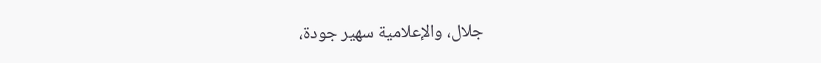جلال، والإعلامية سهير جودة،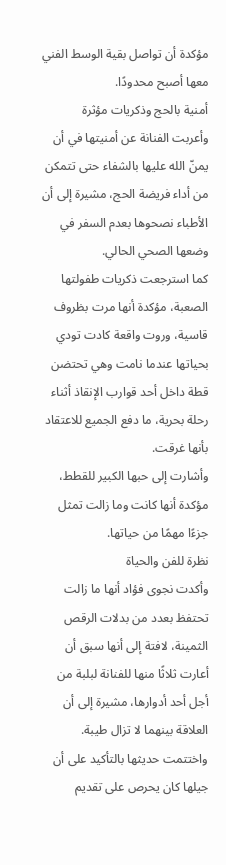مؤكدة أن تواصل بقية الوسط الفني معها أصبح محدودًا.
أمنية بالحج وذكريات مؤثرة
وأعربت الفنانة عن أمنيتها في أن يمنّ الله عليها بالشفاء حتى تتمكن من أداء فريضة الحج، مشيرة إلى أن الأطباء نصحوها بعدم السفر في وضعها الصحي الحالي.
كما استرجعت ذكريات طفولتها الصعبة، مؤكدة أنها مرت بظروف قاسية، وروت واقعة كادت تودي بحياتها عندما نامت وهي تحتضن قطة داخل أحد قوارب الإنقاذ أثناء رحلة بحرية، ما دفع الجميع للاعتقاد بأنها غرقت.
وأشارت إلى حبها الكبير للقطط، مؤكدة أنها كانت وما زالت تمثل جزءًا مهمًا من حياتها.
نظرة للفن والحياة
وأكدت نجوى فؤاد أنها ما زالت تحتفظ بعدد من بدلات الرقص الثمينة، لافتة إلى أنها سبق أن أعارت ثلاثًا منها للفنانة لبلبة من أجل أحد أدوارها، مشيرة إلى أن العلاقة بينهما لا تزال طيبة.
واختتمت حديثها بالتأكيد على أن جيلها كان يحرص على تقديم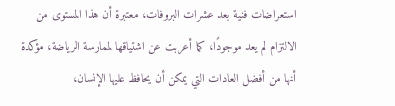استعراضات فنية بعد عشرات البروفات، معتبرة أن هذا المستوى من الالتزام لم يعد موجودًا، كما أعربت عن اشتياقها لممارسة الرياضة، مؤكدة أنها من أفضل العادات التي يمكن أن يحافظ عليها الإنسان،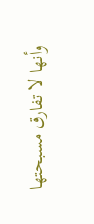وأنها لا تفارق مسبحتها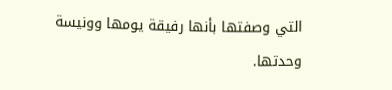التي وصفتها بأنها رفيقة يومها وونيسة وحدتها.